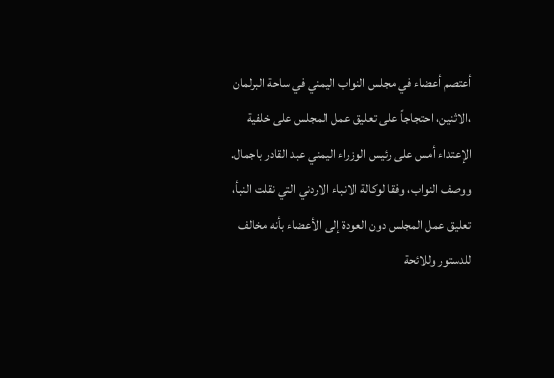أعتصم أعضاء في مجلس النواب اليمني في ساحة البرلمان ،الاثنين، احتجاجاً على تعليق عمل المجلس على خلفية الإعتداء أمس على رئيس الوزراء اليمني عبد القادر باجمال.
ووصف النواب، وفقا لوكالة الانباء الاردني التي نقلت النبأ، تعليق عمل المجلس دون العودة إلى الأعضاء بأنه مخالف للدستور وللائحة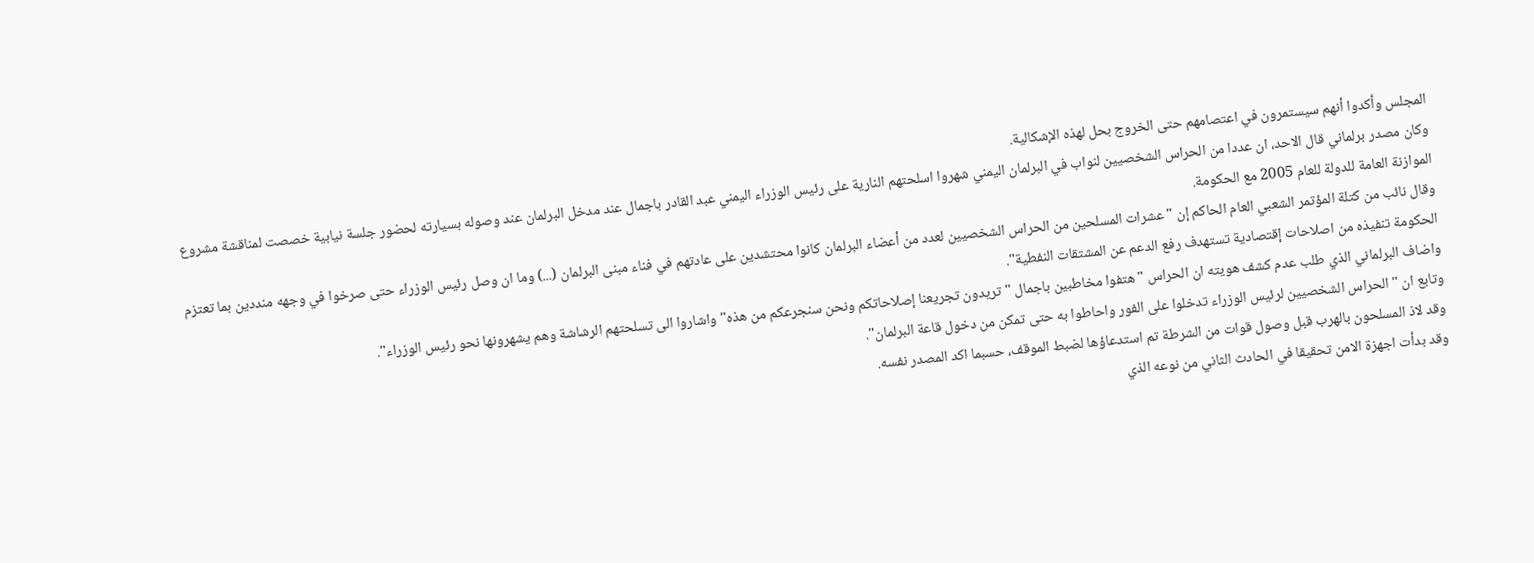المجلس وأكدوا أنهم سيستمرون في اعتصامهم حتى الخروج بحل لهذه الإشكالية.
وكان مصدر برلماني قال الاحد، ان عددا من الحراس الشخصيين لنواب في البرلمان اليمني شهروا اسلحتهم النارية على رئيس الوزراء اليمني عبد القادر باجمال عند مدخل البرلمان عند وصوله بسيارته لحضور جلسة نيابية خصصت لمناقشة مشروع الموازنة العامة للدولة للعام 2005 مع الحكومة.
وقال نائب من كتلة المؤتمر الشعبي العام الحاكم إن "عشرات المسلحين من الحراس الشخصيين لعدد من أعضاء البرلمان كانوا محتشدين على عادتهم في فناء مبنى البرلمان (...) وما ان وصل رئيس الوزراء حتى صرخوا في وجهه منددين بما تعتزم الحكومة تنفيذه من اصلاحات إقتصادية تستهدف رفع الدعم عن المشتقات النفطية".
واضاف البرلماني الذي طلب عدم كشف هويته ان الحراس "هتفوا مخاطبين باجمال "تريدون تجريعنا إصلاحاتكم ونحن سنجرعكم من هذه" واشاروا الى تسلحتهم الرشاشة وهم يشهرونها نحو رئيس الوزراء".
وتابع ان "الحراس الشخصيين لرئيس الوزراء تدخلوا على الفور واحاطوا به حتى تمكن من دخول قاعة البرلمان".
وقد لاذ المسلحون بالهرب قبل وصول قوات من الشرطة تم استدعاؤها لضبط الموقف، حسبما اكد المصدر نفسه.
وقد بدأت اجهزة الامن تحقيقا في الحادث الثاني من نوعه الذي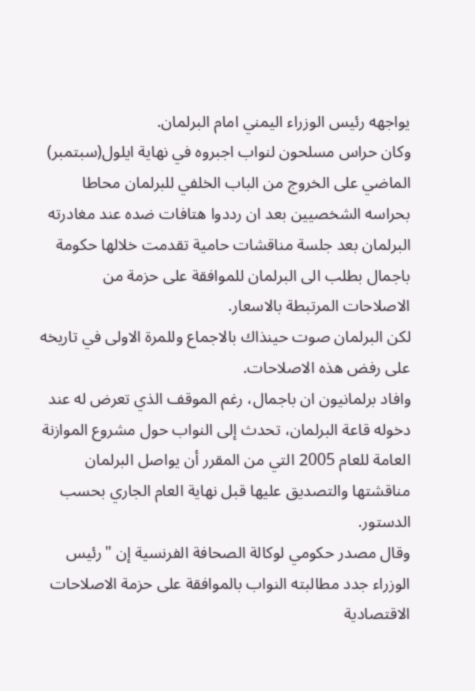يواجهه رئيس الوزراء اليمني امام البرلمان.
وكان حراس مسلحون لنواب اجبروه في نهاية ايلول(سبتمبر) الماضي على الخروج من الباب الخلفي للبرلمان محاطا بحراسه الشخصيين بعد ان رددوا هتافات ضده عند مغادرته البرلمان بعد جلسة مناقشات حامية تقدمت خلالها حكومة باجمال بطلب الى البرلمان للموافقة على حزمة من الاصلاحات المرتبطة بالاسعار.
لكن البرلمان صوت حينذاك بالاجماع وللمرة الاولى في تاريخه على رفض هذه الاصلاحات.
وافاد برلمانيون ان باجمال، رغم الموقف الذي تعرض له عند دخوله قاعة البرلمان، تحدث إلى النواب حول مشروع الموازنة العامة للعام 2005 التي من المقرر أن يواصل البرلمان مناقشتها والتصديق عليها قبل نهاية العام الجاري بحسب الدستور.
وقال مصدر حكومي لوكالة الصحافة الفرنسية إن "رئيس الوزراء جدد مطالبته النواب بالموافقة على حزمة الاصلاحات الاقتصادية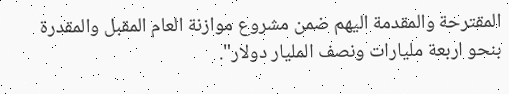المقترحة والمقدمة اليهم ضمن مشروع موازنة العام المقبل والمقدرة بنحو اربعة مليارات ونصف المليار دولار".